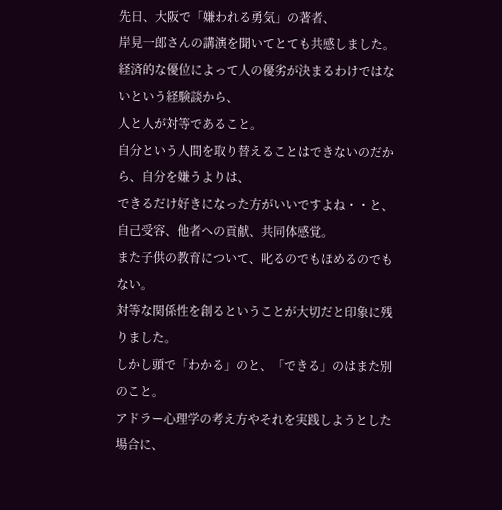先日、大阪で「嫌われる勇気」の著者、
岸見一郎さんの講演を聞いてとても共感しました。
経済的な優位によって人の優劣が決まるわけではないという経験談から、
人と人が対等であること。
自分という人間を取り替えることはできないのだから、自分を嫌うよりは、
できるだけ好きになった方がいいですよね・・と、
自己受容、他者への貢献、共同体感覚。
また子供の教育について、叱るのでもほめるのでもない。
対等な関係性を創るということが大切だと印象に残りました。
しかし頭で「わかる」のと、「できる」のはまた別のこと。
アドラー心理学の考え方やそれを実践しようとした場合に、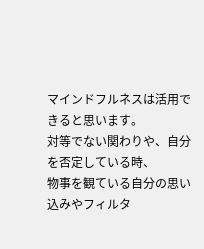マインドフルネスは活用できると思います。
対等でない関わりや、自分を否定している時、
物事を観ている自分の思い込みやフィルタ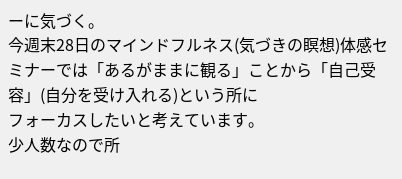ーに気づく。
今週末28日のマインドフルネス(気づきの瞑想)体感セミナーでは「あるがままに観る」ことから「自己受容」(自分を受け入れる)という所に
フォーカスしたいと考えています。
少人数なので所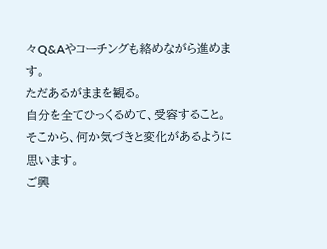々Q&Aやコーチングも絡めながら進めます。
ただあるがままを観る。
自分を全てひっくるめて、受容すること。
そこから、何か気づきと変化があるように思います。
ご興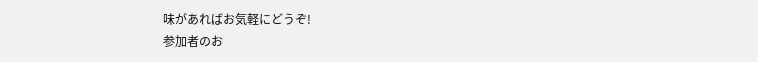味があればお気軽にどうぞ!
参加者のお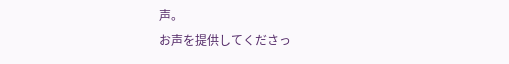声。
お声を提供してくださっ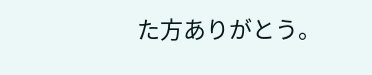た方ありがとう。